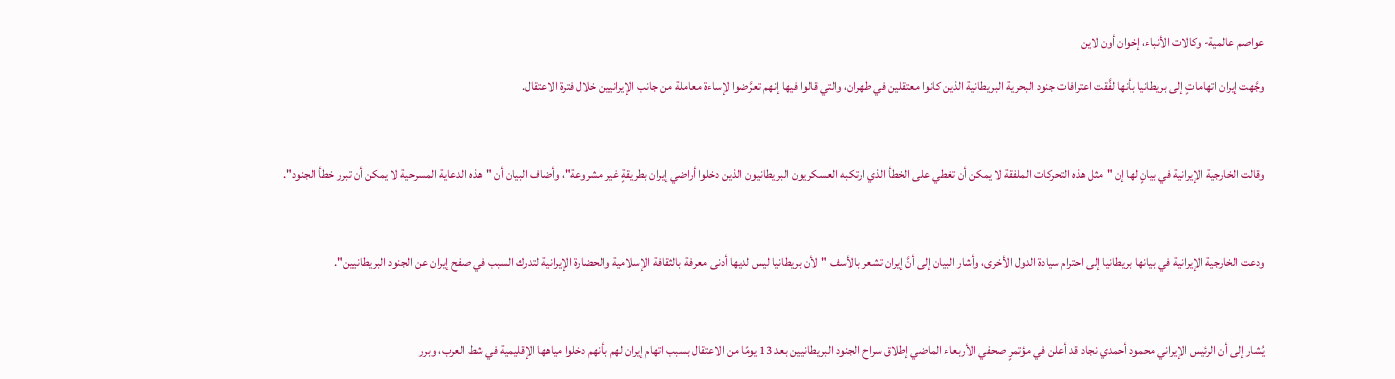عواصم عالمية- وكالات الأنباء، إخوان أون لاين

وجَّهت إيران اتهاماتٍ إلى بريطانيا بأنها لفَّقت اعترافات جنود البحرية البريطانية الذين كانوا معتقلين في طهران، والتي قالوا فيها إنهم تعرَّضوا لإساءة معاملة من جانب الإيرانيين خلال فترة الاعتقال.



وقالت الخارجية الإيرانية في بيانٍ لها إن "مثل هذه التحركات الملفقة لا يمكن أن تغطي على الخطأ الذي ارتكبه العسكريون البريطانيون الذين دخلوا أراضي إيران بطريقةٍ غير مشروعة"، وأضاف البيان أن "هذه الدعاية المسرحية لا يمكن أن تبرر خطأ الجنود".



ودعت الخارجية الإيرانية في بيانها بريطانيا إلى احترام سيادة الدول الأخرى، وأشار البيان إلى أنَّ إيران تشعر بالأسف "لأن بريطانيا ليس لديها أدنى معرفة بالثقافة الإسلامية والحضارة الإيرانية لتدرك السبب في صفح إيران عن الجنود البريطانيين".



يُشار إلى أن الرئيس الإيراني محمود أحمدي نجاد قد أعلن في مؤتمرٍ صحفي الأربعاء الماضي إطلاق سراح الجنود البريطانيين بعد 13 يومًا من الاعتقال بسبب اتهام إيران لهم بأنهم دخلوا مياهها الإقليمية في شط العرب، وبرر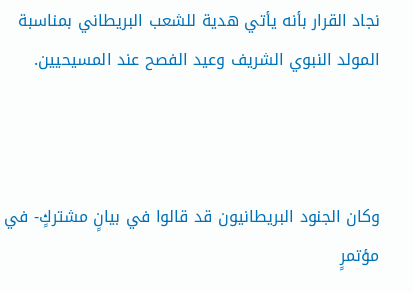نجاد القرار بأنه يأتي هدية للشعب البريطاني بمناسبة المولد النبوي الشريف وعيد الفصح عند المسيحيين.



وكان الجنود البريطانيون قد قالوا في بيانٍ مشتركٍ- في مؤتمرٍ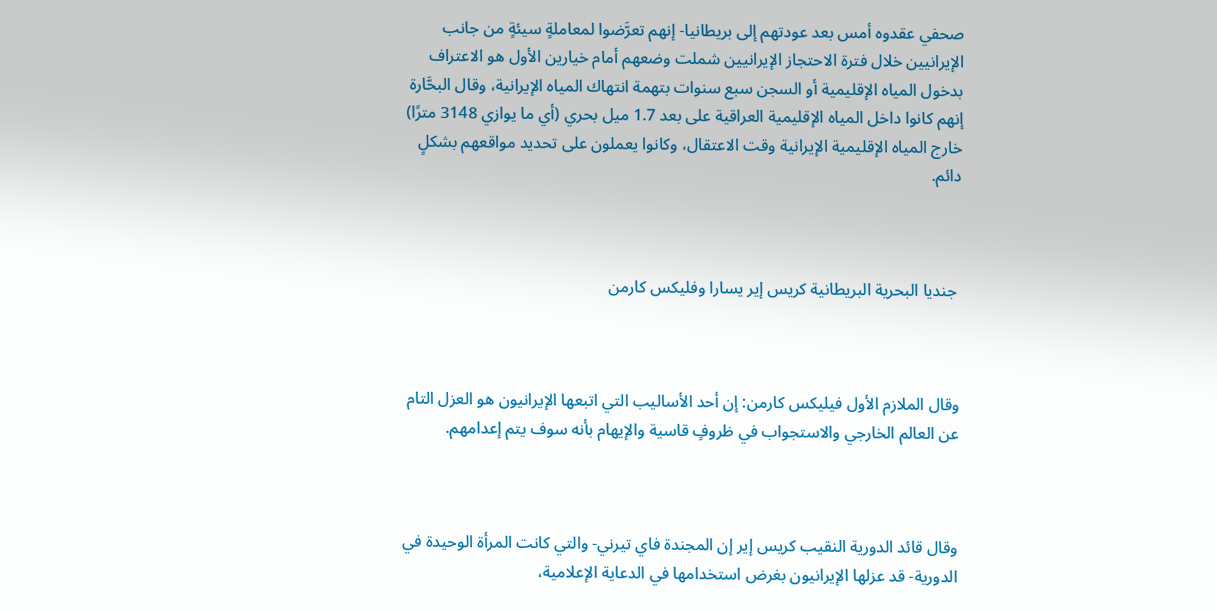صحفي عقدوه أمس بعد عودتهم إلى بريطانيا- إنهم تعرَّضوا لمعاملةٍ سيئةٍ من جانب الإيرانيين خلال فترة الاحتجاز الإيرانيين شملت وضعهم أمام خيارين الأول هو الاعتراف بدخول المياه الإقليمية أو السجن سبع سنوات بتهمة انتهاك المياه الإيرانية، وقال البحَّارة إنهم كانوا داخل المياه الإقليمية العراقية على بعد 1.7 ميل بحري (أي ما يوازي 3148 مترًا) خارج المياه الإقليمية الإيرانية وقت الاعتقال، وكانوا يعملون على تحديد مواقعهم بشكلٍ دائم.



 جنديا البحرية البريطانية كريس إير يسارا وفليكس كارمن



وقال الملازم الأول فيليكس كارمن: إن أحد الأساليب التي اتبعها الإيرانيون هو العزل التام عن العالم الخارجي والاستجواب في ظروفٍ قاسية والإيهام بأنه سوف يتم إعدامهم.



وقال قائد الدورية النقيب كريس إير إن المجندة فاي تيرني- والتي كانت المرأة الوحيدة في الدورية- قد عزلها الإيرانيون بغرض استخدامها في الدعاية الإعلامية،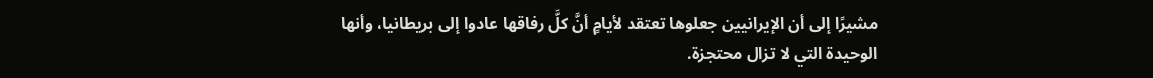مشيرًا إلى أن الإيرانيين جعلوها تعتقد لأيامٍ أنَّ كلَّ رفاقها عادوا إلى بريطانيا، وأنها الوحيدة التي لا تزال محتجزة.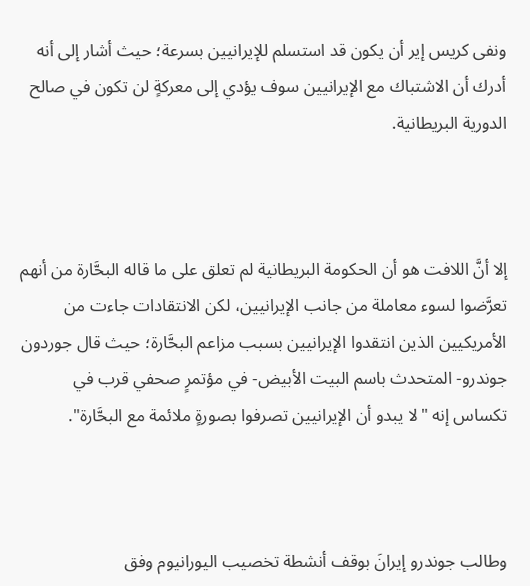ونفى كريس إير أن يكون قد استسلم للإيرانيين بسرعة؛ حيث أشار إلى أنه أدرك أن الاشتباك مع الإيرانيين سوف يؤدي إلى معركةٍ لن تكون في صالح الدورية البريطانية.



إلا أنَّ اللافت هو أن الحكومة البريطانية لم تعلق على ما قاله البحَّارة من أنهم تعرَّضوا لسوء معاملة من جانب الإيرانيين، لكن الانتقادات جاءت من الأمريكيين الذين انتقدوا الإيرانيين بسبب مزاعم البحَّارة؛ حيث قال جوردون جوندرو- المتحدث باسم البيت الأبيض- في مؤتمرٍ صحفي قرب في تكساس إنه "لا يبدو أن الإيرانيين تصرفوا بصورةٍ ملائمة مع البحَّارة".



وطالب جوندرو إيرانَ بوقف أنشطة تخصيب اليورانيوم وفق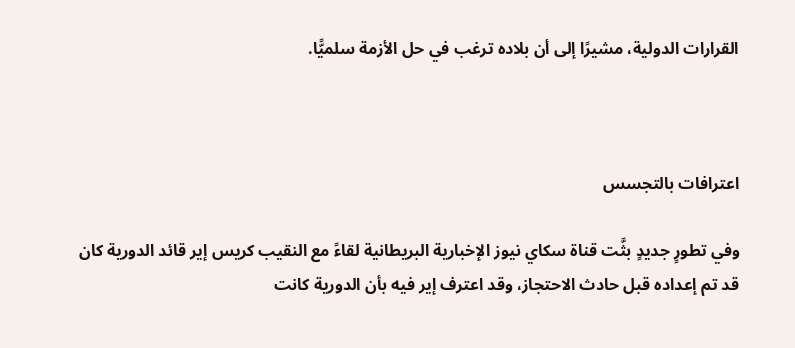القرارات الدولية، مشيرًا إلى أن بلاده ترغب في حل الأزمة سلميًّا.



اعترافات بالتجسس

وفي تطورٍ جديدٍ بثَّت قناة سكاي نيوز الإخبارية البريطانية لقاءً مع النقيب كريس إير قائد الدورية كان قد تم إعداده قبل حادث الاحتجاز، وقد اعترف إير فيه بأن الدورية كانت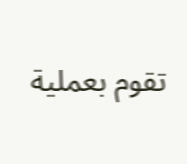تقوم بعملية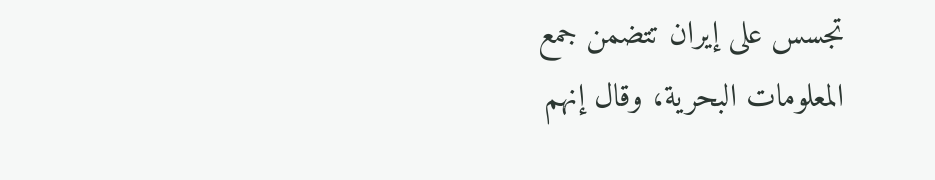تجسس على إيران تتضمن جمع المعلومات البحرية، وقال إنهم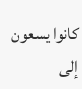كانوا يسعون إلى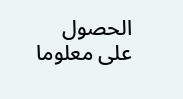الحصول على معلوما